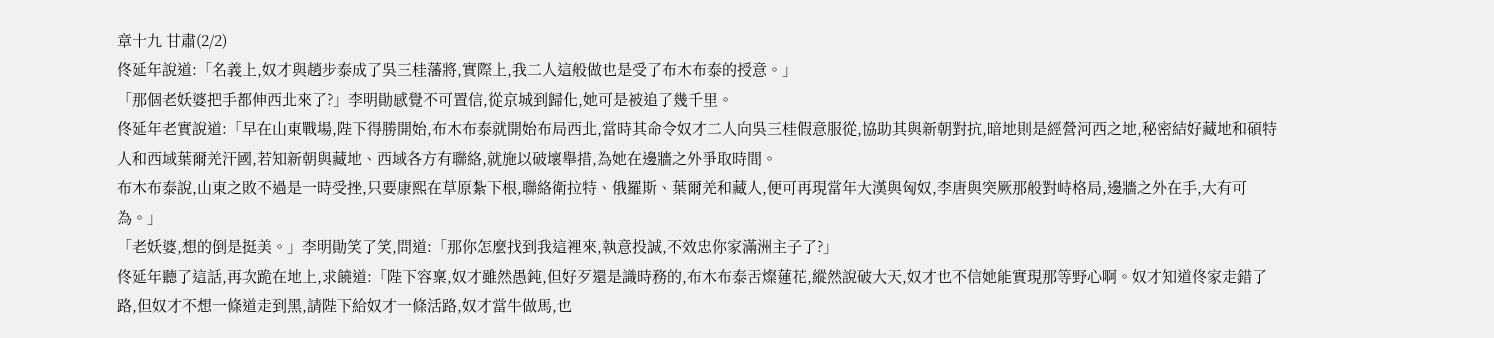章十九 甘肅(2/2)
佟延年說道:「名義上,奴才與趙步泰成了吳三桂藩將,實際上,我二人這般做也是受了布木布泰的授意。」
「那個老妖婆把手都伸西北來了?」李明勛感覺不可置信,從京城到歸化,她可是被追了幾千里。
佟延年老實說道:「早在山東戰場,陛下得勝開始,布木布泰就開始布局西北,當時其命令奴才二人向吳三桂假意服從,協助其與新朝對抗,暗地則是經營河西之地,秘密結好藏地和碩特人和西域葉爾羌汗國,若知新朝與藏地、西域各方有聯絡,就施以破壞舉措,為她在邊牆之外爭取時間。
布木布泰說,山東之敗不過是一時受挫,只要康熙在草原紮下根,聯絡衛拉特、俄羅斯、葉爾羌和藏人,便可再現當年大漢與匈奴,李唐與突厥那般對峙格局,邊牆之外在手,大有可為。」
「老妖婆,想的倒是挺美。」李明勛笑了笑,問道:「那你怎麼找到我這裡來,執意投誠,不效忠你家滿洲主子了?」
佟延年聽了這話,再次跪在地上,求饒道:「陛下容稟,奴才雖然愚鈍,但好歹還是識時務的,布木布泰舌燦蓮花,縱然說破大天,奴才也不信她能實現那等野心啊。奴才知道佟家走錯了路,但奴才不想一條道走到黑,請陛下給奴才一條活路,奴才當牛做馬,也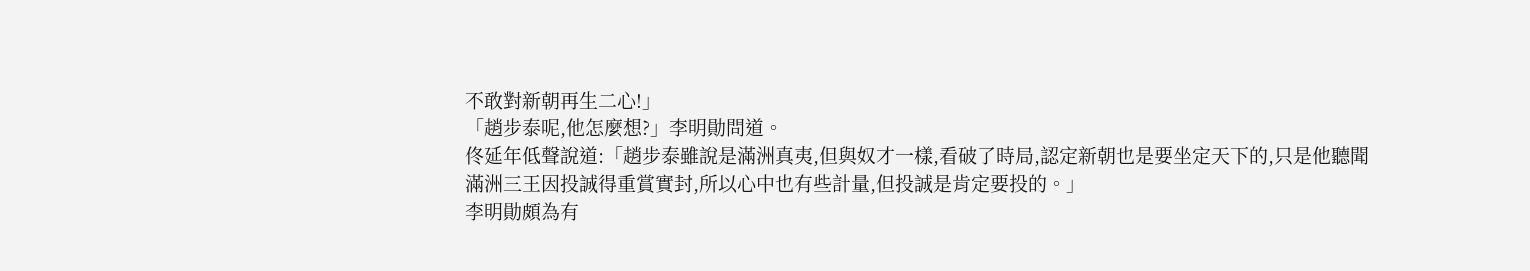不敢對新朝再生二心!」
「趙步泰呢,他怎麼想?」李明勛問道。
佟延年低聲說道:「趙步泰雖說是滿洲真夷,但與奴才一樣,看破了時局,認定新朝也是要坐定天下的,只是他聽聞滿洲三王因投誠得重賞實封,所以心中也有些計量,但投誠是肯定要投的。」
李明勛頗為有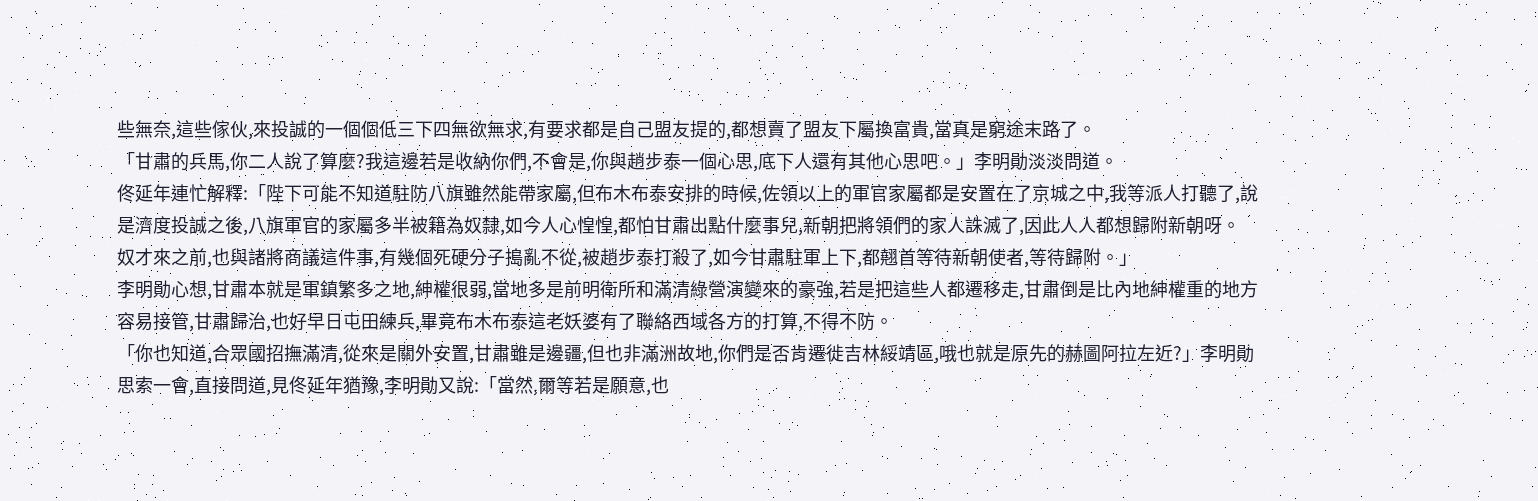些無奈,這些傢伙,來投誠的一個個低三下四無欲無求,有要求都是自己盟友提的,都想賣了盟友下屬換富貴,當真是窮途末路了。
「甘肅的兵馬,你二人說了算麼?我這邊若是收納你們,不會是,你與趙步泰一個心思,底下人還有其他心思吧。」李明勛淡淡問道。
佟延年連忙解釋:「陛下可能不知道駐防八旗雖然能帶家屬,但布木布泰安排的時候,佐領以上的軍官家屬都是安置在了京城之中,我等派人打聽了,說是濟度投誠之後,八旗軍官的家屬多半被籍為奴隸,如今人心惶惶,都怕甘肅出點什麼事兒,新朝把將領們的家人誅滅了,因此人人都想歸附新朝呀。
奴才來之前,也與諸將商議這件事,有幾個死硬分子搗亂不從,被趙步泰打殺了,如今甘肅駐軍上下,都翹首等待新朝使者,等待歸附。」
李明勛心想,甘肅本就是軍鎮繁多之地,紳權很弱,當地多是前明衛所和滿清綠營演變來的豪強,若是把這些人都遷移走,甘肅倒是比內地紳權重的地方容易接管,甘肅歸治,也好早日屯田練兵,畢竟布木布泰這老妖婆有了聯絡西域各方的打算,不得不防。
「你也知道,合眾國招撫滿清,從來是關外安置,甘肅雖是邊疆,但也非滿洲故地,你們是否肯遷徙吉林綏靖區,哦也就是原先的赫圖阿拉左近?」李明勛思索一會,直接問道,見佟延年猶豫,李明勛又說:「當然,爾等若是願意,也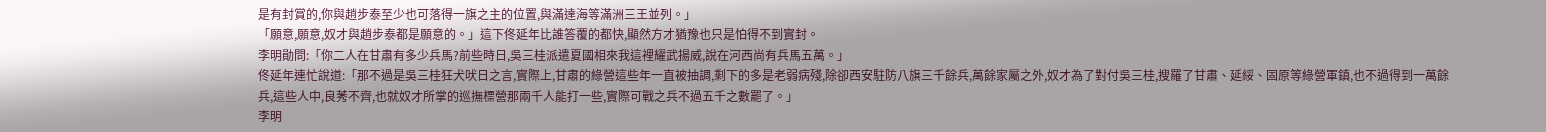是有封賞的,你與趙步泰至少也可落得一旗之主的位置,與滿達海等滿洲三王並列。」
「願意,願意,奴才與趙步泰都是願意的。」這下佟延年比誰答覆的都快,顯然方才猶豫也只是怕得不到實封。
李明勛問:「你二人在甘肅有多少兵馬?前些時日,吳三桂派遣夏國相來我這裡耀武揚威,說在河西尚有兵馬五萬。」
佟延年連忙說道:「那不過是吳三桂狂犬吠日之言,實際上,甘肅的綠營這些年一直被抽調,剩下的多是老弱病殘,除卻西安駐防八旗三千餘兵,萬餘家屬之外,奴才為了對付吳三桂,搜羅了甘肅、延綏、固原等綠營軍鎮,也不過得到一萬餘兵,這些人中,良莠不齊,也就奴才所掌的巡撫標營那兩千人能打一些,實際可戰之兵不過五千之數罷了。」
李明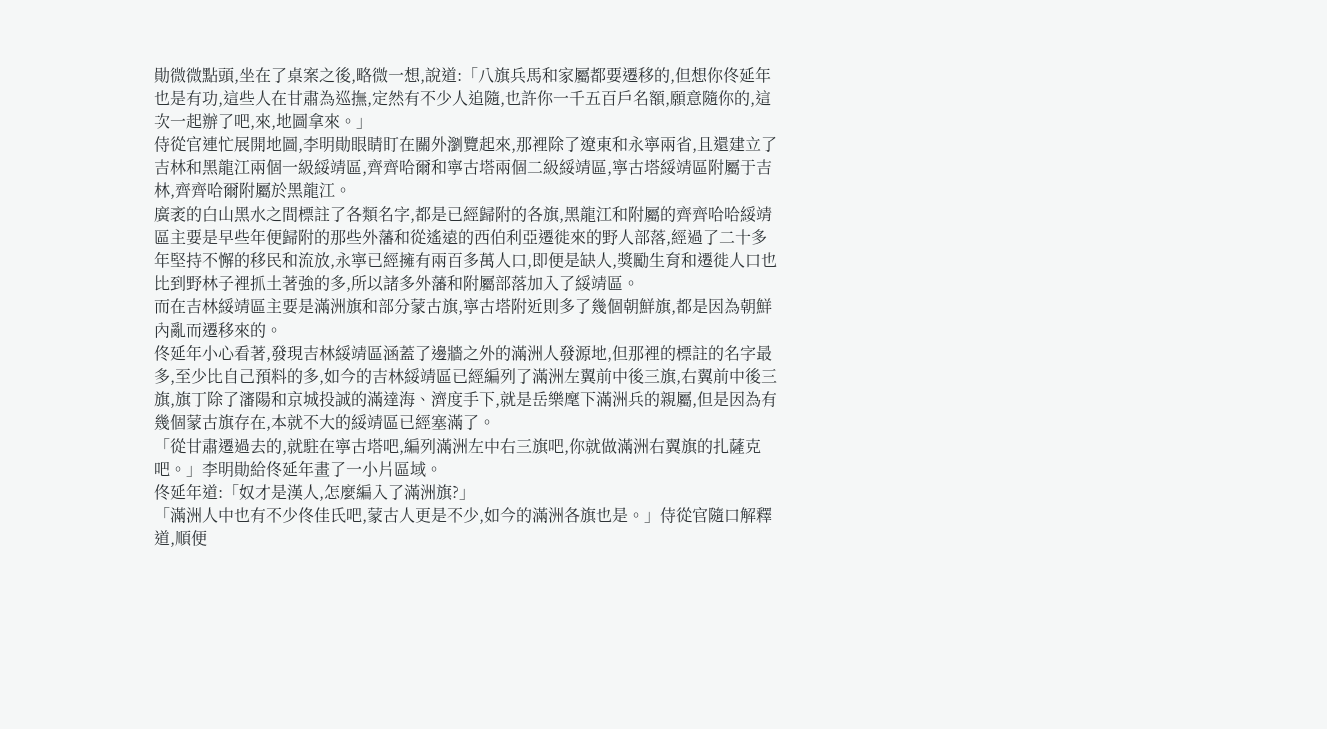勛微微點頭,坐在了桌案之後,略微一想,說道:「八旗兵馬和家屬都要遷移的,但想你佟延年也是有功,這些人在甘肅為巡撫,定然有不少人追隨,也許你一千五百戶名額,願意隨你的,這次一起辦了吧,來,地圖拿來。」
侍從官連忙展開地圖,李明勛眼睛盯在關外瀏覽起來,那裡除了遼東和永寧兩省,且還建立了吉林和黑龍江兩個一級綏靖區,齊齊哈爾和寧古塔兩個二級綏靖區,寧古塔綏靖區附屬于吉林,齊齊哈爾附屬於黑龍江。
廣袤的白山黑水之間標註了各類名字,都是已經歸附的各旗,黑龍江和附屬的齊齊哈哈綏靖區主要是早些年便歸附的那些外藩和從遙遠的西伯利亞遷徙來的野人部落,經過了二十多年堅持不懈的移民和流放,永寧已經擁有兩百多萬人口,即便是缺人,獎勵生育和遷徙人口也比到野林子裡抓土著強的多,所以諸多外藩和附屬部落加入了綏靖區。
而在吉林綏靖區主要是滿洲旗和部分蒙古旗,寧古塔附近則多了幾個朝鮮旗,都是因為朝鮮內亂而遷移來的。
佟延年小心看著,發現吉林綏靖區涵蓋了邊牆之外的滿洲人發源地,但那裡的標註的名字最多,至少比自己預料的多,如今的吉林綏靖區已經編列了滿洲左翼前中後三旗,右翼前中後三旗,旗丁除了瀋陽和京城投誠的滿達海、濟度手下,就是岳樂麾下滿洲兵的親屬,但是因為有幾個蒙古旗存在,本就不大的綏靖區已經塞滿了。
「從甘肅遷過去的,就駐在寧古塔吧,編列滿洲左中右三旗吧,你就做滿洲右翼旗的扎薩克吧。」李明勛給佟延年畫了一小片區域。
佟延年道:「奴才是漢人,怎麼編入了滿洲旗?」
「滿洲人中也有不少佟佳氏吧,蒙古人更是不少,如今的滿洲各旗也是。」侍從官隨口解釋道,順便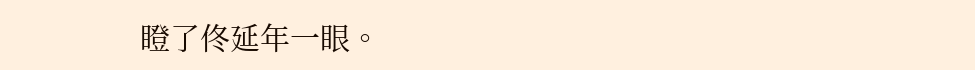瞪了佟延年一眼。